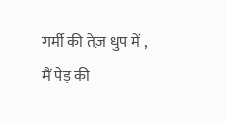गर्मी की तेज़ धुप में , मैं पेड़ की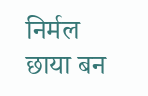निर्मल छाया बन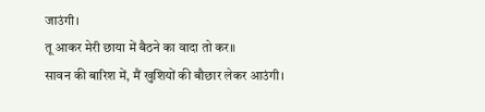जाउंगी।
तू आकर मेरी छाया में बैठने का वादा तो कर॥
सावन की बारिश में, मैं खुशियों की बौछार लेकर आउंगी।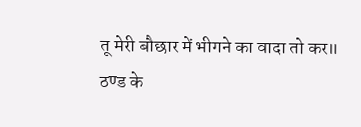तू मेरी बौछार में भीगने का वादा तो कर॥
ठण्ड के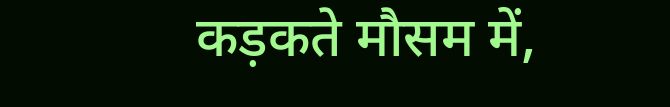कड़कते मौसम में,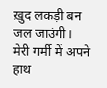ख़ुद लकड़ी बन जल जाउंगी।
मेरी गर्मी में अपने हाथ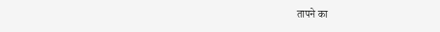तापने का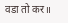वडा तो कर॥